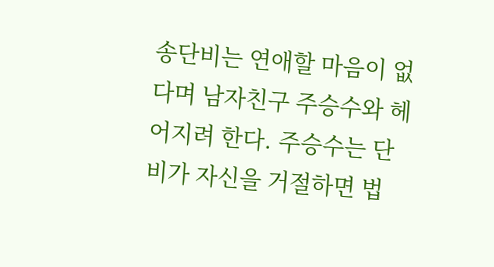송단비는 연애할 마음이 없다며 남자친구 주승수와 헤어지려 한다. 주승수는 단비가 자신을 거절하면 법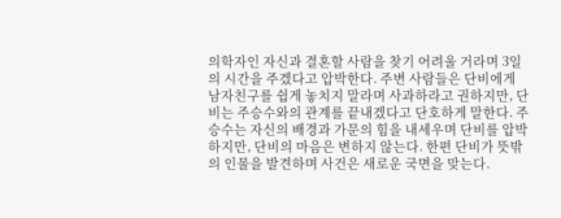의학자인 자신과 결혼할 사람을 찾기 어려울 거라며 3일의 시간을 주겠다고 압박한다. 주변 사람들은 단비에게 남자친구를 쉽게 놓치지 말라며 사과하라고 권하지만, 단비는 주승수와의 관계를 끝내겠다고 단호하게 말한다. 주승수는 자신의 배경과 가문의 힘을 내세우며 단비를 압박하지만, 단비의 마음은 변하지 않는다. 한편 단비가 뜻밖의 인물을 발견하며 사건은 새로운 국면을 맞는다.